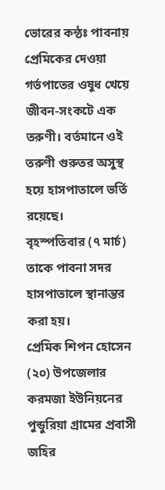ভোরের কন্ঠঃ পাবনায় প্রেমিকের দেওয়া গর্ভপাতের ওষুধ খেয়ে জীবন-সংকটে এক তরুণী। বর্তমানে ওই তরুণী গুরুতর অসুস্থ হয়ে হাসপাতালে ভর্তি রয়েছে।
বৃহস্পতিবার (৭ মার্চ) তাকে পাবনা সদর হাসপাতালে স্থানান্তর করা হয়।
প্রেমিক শিপন হোসেন (২০) উপজেলার করমজা ইউনিয়নের পুন্ডুরিয়া গ্রামের প্রবাসী জহির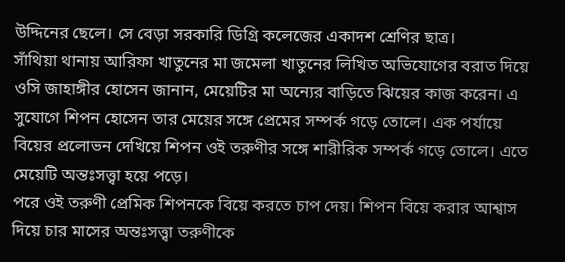উদ্দিনের ছেলে। সে বেড়া সরকারি ডিগ্রি কলেজের একাদশ শ্রেণির ছাত্র।
সাঁথিয়া থানায় আরিফা খাতুনের মা জমেলা খাতুনের লিখিত অভিযোগের বরাত দিয়ে ওসি জাহাঙ্গীর হোসেন জানান, মেয়েটির মা অন্যের বাড়িতে ঝিয়ের কাজ করেন। এ সুযোগে শিপন হোসেন তার মেয়ের সঙ্গে প্রেমের সম্পর্ক গড়ে তোলে। এক পর্যায়ে বিয়ের প্রলোভন দেখিয়ে শিপন ওই তরুণীর সঙ্গে শারীরিক সম্পর্ক গড়ে তোলে। এতে মেয়েটি অন্তঃসত্ত্বা হয়ে পড়ে।
পরে ওই তরুণী প্রেমিক শিপনকে বিয়ে করতে চাপ দেয়। শিপন বিয়ে করার আশ্বাস দিয়ে চার মাসের অন্তঃসত্ত্বা তরুণীকে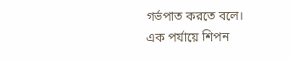গর্ভপাত করতে বলে।
এক পর্যায়ে শিপন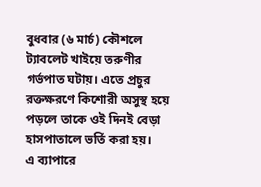বুধবার (৬ মার্চ) কৌশলে ট্যাবলেট খাইয়ে তরুণীর গর্ভপাত ঘটায়। এতে প্রচুর রক্তক্ষরণে কিশোরী অসুস্থ হয়ে পড়লে তাকে ওই দিনই বেড়া হাসপাতালে ভর্তি করা হয়।
এ ব্যাপারে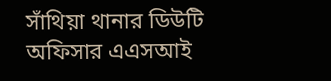সাঁথিয়া থানার ডিউটি অফিসার এএসআই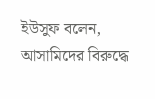ইউসুফ বলেন, আসামিদের বিরুদ্ধে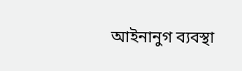আইনানুগ ব্যবস্থা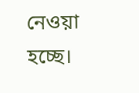নেওয়া হচ্ছে।